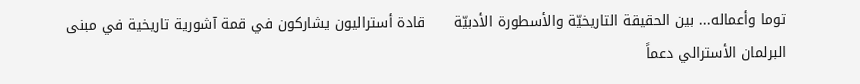توما وأعماله... بين الحقيقة التاريخيّة والأسطورة الأدبيّة      قادة أستراليون يشاركون في قمة آشورية تاريخية في مبنى البرلمان الأسترالي دعماً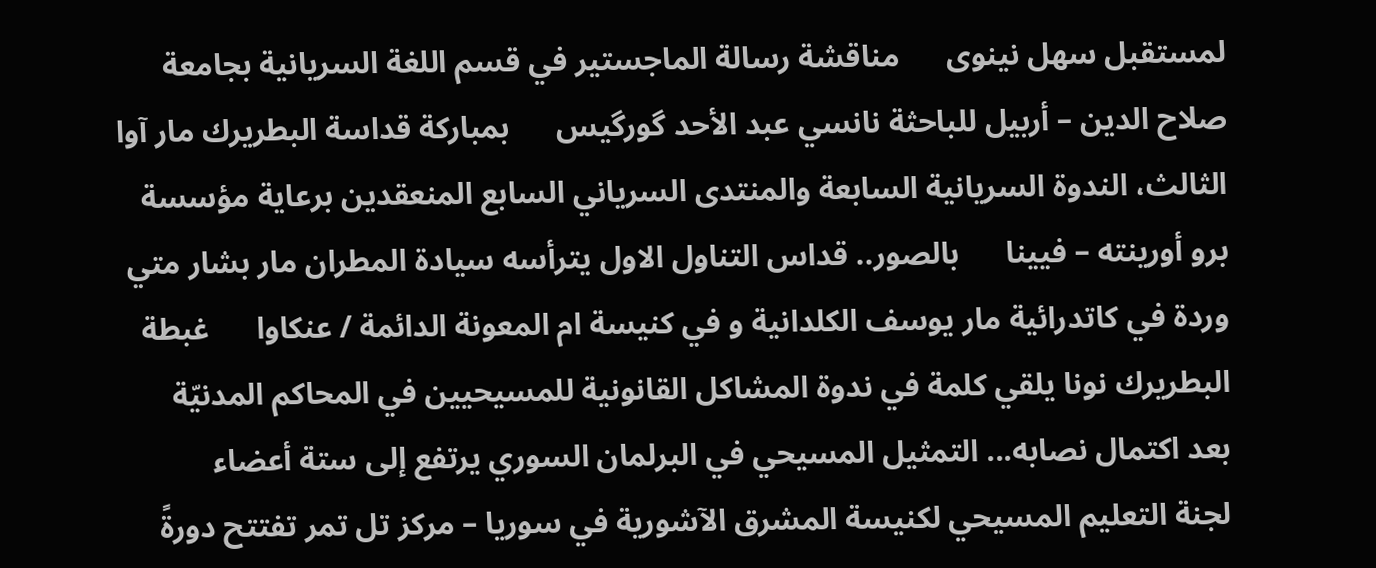لمستقبل سهل نينوى      مناقشة رسالة الماجستير في قسم اللغة السريانية بجامعة صلاح الدين – أربيل للباحثة نانسي عبد الأحد گورگيس      بمباركة قداسة البطريرك مار آوا الثالث، الندوة السريانية السابعة والمنتدى السرياني السابع المنعقدين برعاية مؤسسة برو أورينته – فيينا      بالصور.. قداس التناول الاول يترأسه سيادة المطران مار بشار متي وردة في كاتدرائية مار يوسف الكلدانية و في كنيسة ام المعونة الدائمة / عنكاوا      غبطة البطريرك نونا يلقي كلمة في ندوة المشاكل القانونية للمسيحيين في المحاكم المدنيّة      بعد اكتمال نصابه... التمثيل المسيحي في البرلمان السوري يرتفع إلى ستة أعضاء      لجنة التعليم المسيحي لكنيسة المشرق الآشورية في سوريا – مركز تل تمر تفتتح دورةً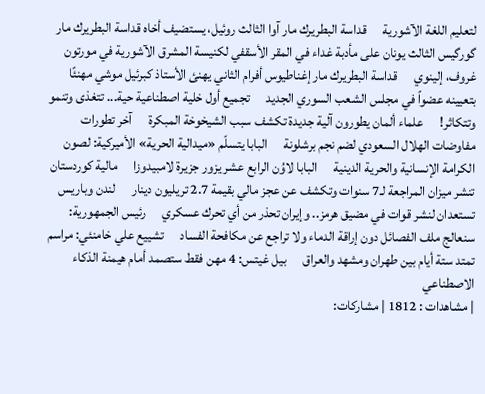لتعليم اللغة الآشورية      قداسة البطريرك مار آوا الثالث روئيل، يستضيف أخاه قداسة البطريرك مار گورگيس الثالث يونان على مأدبة غداء في المقر الأسقفي لكنيسة المشرق الآشورية في مورتون غروف، إلينوي      قداسة البطريرك مار إغناطيوس أفرام الثاني يهنئ الأستاذ كبرئيل موشي مهنئًا بتعيينه عضواً في مجلس الشعب السوري الجديد      تجميع أول خلية اصطناعية حية... تتغذى وتنمو وتتكاثر!      علماء ألمان يطورون آلية جديدة تكشف سبب الشيخوخة المبكرة      آخر تطورات مفاوضات الهلال السعودي لضم نجم برشلونة      البابا يتسلّم «ميدالية الحرية» الأميركية: لصون الكرامة الإنسانية والحرية الدينية      البابا لاوُن الرابع عشر يزور جزيرة لامبيدوزا      مالية كوردستان تنشر ميزان المراجعة لـ7 سنوات وتكشف عن عجز مالي بقيمة 2.7 تريليون دينار      لندن وباريس تستعدان لنشر قوات في مضيق هرمز.. وإيران تحذر من أي تحرك عسكري      رئيس الجمهورية: سنعالج ملف الفصائل دون إراقة الدماء ولا تراجع عن مكافحة الفساد      تشييع علي خامنئي: مراسم تمتد ستة أيام بين طهران ومشهد والعراق      بيل غيتس: 4 مهن فقط ستصمد أمام هيمنة الذكاء الاصطناعي
| مشاهدات : 1812 | مشاركات: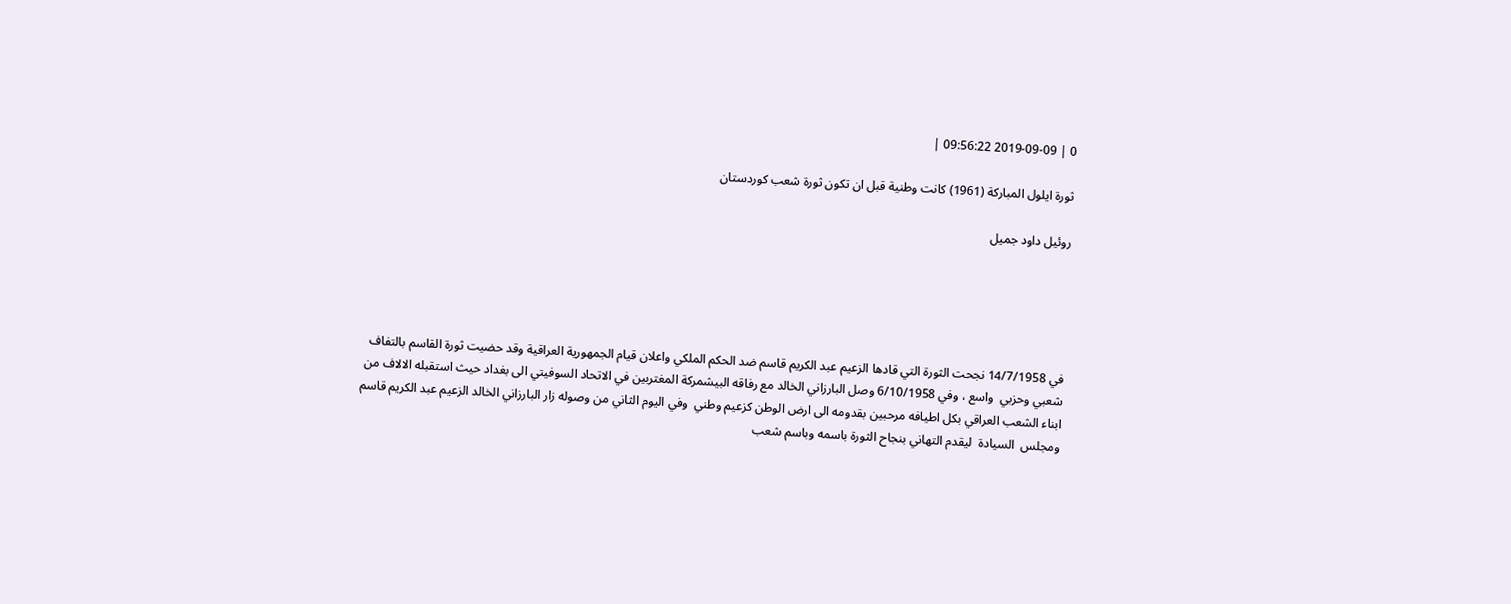0 | 2019-09-09 09:56:22 |

ثورة ايلول المباركة (1961) كانت وطنية قبل ان تكون ثورة شعب كوردستان

روئيل داود جميل





في 14/7/1958 نجحت الثورة التي قادها الزعيم عبد الكريم قاسم ضد الحكم الملكي واعلان قيام الجمهورية العراقية وقد حضيت ثورة القاسم بالتفاف شعبي وحزبي  واسع ، وفي 6/10/1958 وصل البارزاني الخالد مع رفاقه البيشمركة المغتربين في الاتحاد السوفيتي الى بغداد حيث استقبله الالاف من ابناء الشعب العراقي بكل اطيافه مرحبين بقدومه الى ارض الوطن كزعيم وطني  وفي اليوم الثاني من وصوله زار البارزاني الخالد الزعيم عبد الكريم قاسم  ومجلس  السيادة  ليقدم التهاني بنجاح الثورة باسمه وباسم شعب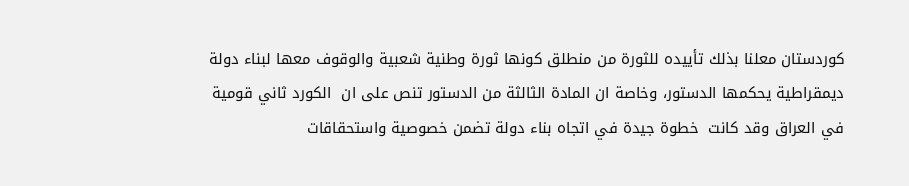كوردستان معلنا بذلك تأييده للثورة من منطلق كونها ثورة وطنية شعبية والوقوف معها لبناء دولة ديمقراطية يحكمها الدستور، وخاصة ان المادة الثالثة من الدستور تنص على ان  الكورد ثاني قومية في العراق وقد كانت  خطوة جيدة في اتجاه بناء دولة تضمن خصوصية واستحقاقات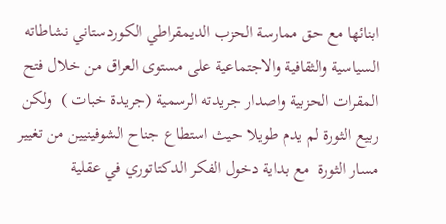ابنائها مع حق ممارسة الحزب الديمقراطي الكوردستاني نشاطاته السياسية والثقافية والاجتماعية على مستوى العراق من خلال فتح المقرات الحزبية واصدار جريدته الرسمية (جريدة خبات )  ولكن ربيع الثورة لم يدم طويلا حيث استطاع جناح الشوفينيين من تغيير مسار الثورة  مع بداية دخول الفكر الدكتاتوري في عقلية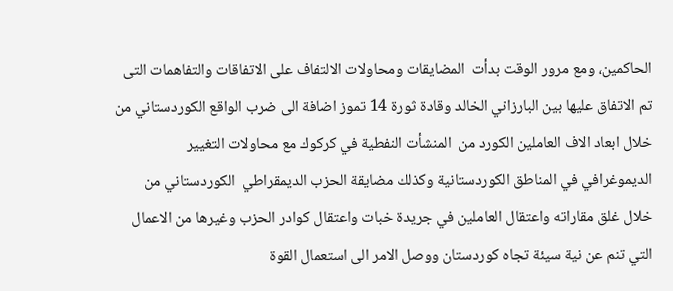الحاكمين، ومع مرور الوقت بدأت  المضايقات ومحاولات الالتفاف على الاتفاقات والتفاهمات التى تم الاتفاق عليها بين البارزاني الخالد وقادة ثورة 14 تموز اضافة الى ضرب الواقع الكوردستاني من خلال ابعاد الاف العاملين الكورد من  المنشأت النفطية في كركوك مع محاولات التغيير الديموغرافي في المناطق الكوردستانية وكذلك مضايقة الحزب الديمقراطي  الكوردستاني من خلال غلق مقاراته واعتقال العاملين في جريدة خبات واعتقال كوادر الحزب وغيرها من الاعمال التي تنم عن نية سيئة تجاه كوردستان ووصل الامر الى استعمال القوة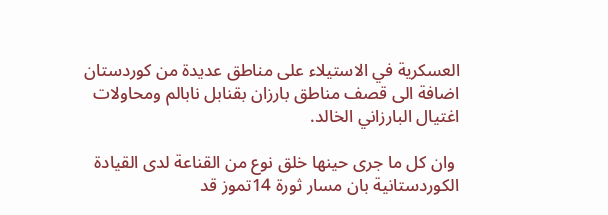العسكرية في الاستيلاء على مناطق عديدة من كوردستان اضافة الى قصف مناطق بارزان بقنابل نابالم ومحاولات اغتيال البارزاني الخالد.

 وان كل ما جرى حينها خلق نوع من القناعة لدى القيادة الكوردستانية بان مسار ثورة 14تموز قد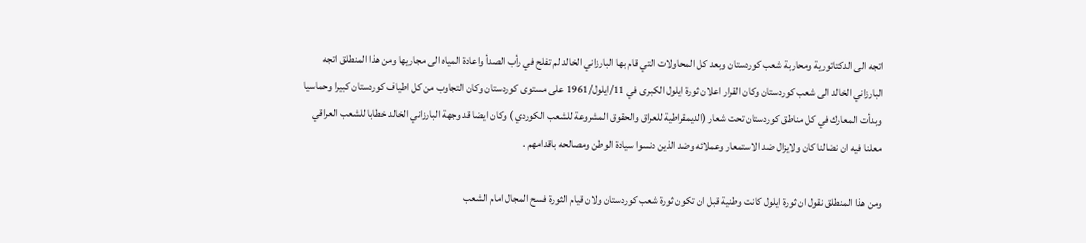اتجه الى الدكتاتورية ومحاربة شعب كوردستان وبعد كل المحاولات التي قام بها البارزاني الخالد لم تفلح في رأب الصدأ واعادة المياه الى مجاريها ومن هذا المنطلق اتجه البارزاني الخالد الى شعب كوردستان وكان القرار اعلان ثورة ايلول الكبرى في 11/ايلول/1961 على مستوى كوردستان وكان التجاوب من كل اطياف كوردستان كبيرا وحماسيا وبدأت المعارك في كل مناطق كوردستان تحت شعار (الديمقراطية للعراق والحقوق المشروعة للشعب الكوردي ) وكان ايضا قد وجهة البارزاني الخالد خطابا للشعب العراقي معلنا فيه ان نضالنا كان ولايزال ضد الاستمعار وعملائه وضد الذين دنسوا سيادة الوطن ومصالحه باقدامهم .

ومن هذا المنطلق نقول ان ثورة ايلول كانت وطنية قبل ان تكون ثورة شعب كوردستان ولان قيام الثورة فسح المجال امام الشعب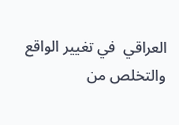العراقي  في تغيير الواقع والتخلص من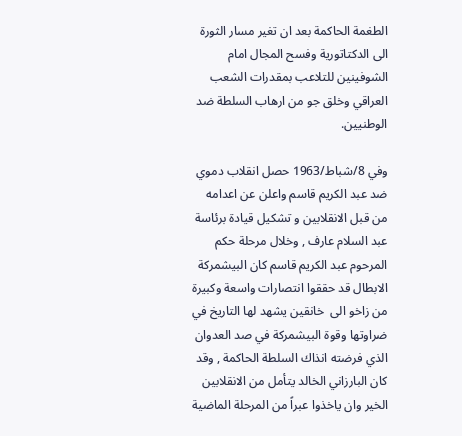الطغمة الحاكمة بعد ان تغير مسار الثورة الى الدكتاتورية وفسح المجال امام الشوفينين للتلاعب بمقدرات الشعب العراقي وخلق جو من ارهاب السلطة ضد الوطنيين.

وفي 8/شباط/1963 حصل انقلاب دموي  ضد عبد الكريم قاسم واعلن عن اعدامه من قبل الانقلابين و تشكيل قيادة برئاسة عبد السلام عارف , وخلال مرحلة حكم المرحوم عبد الكريم قاسم كان البيشمركة الابطال قد حققوا انتصارات واسعة وكبيرة من زاخو الى  خانقين يشهد لها التاريخ في ضراوتها وقوة البيشمركة في صد العدوان الذي فرضته انذاك السلطة الحاكمة , وقد كان البارزاني الخالد يتأمل من الانقلابين الخير وان ياخذوا عبراً من المرحلة الماضية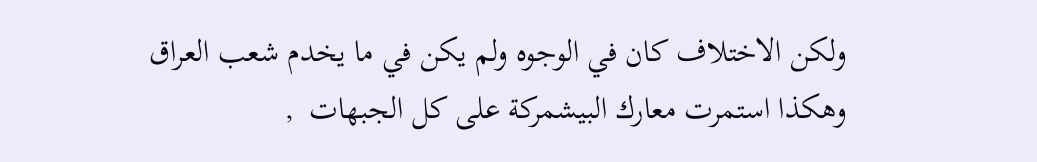ولكن الاختلاف كان في الوجوه ولم يكن في ما يخدم شعب العراق وهكذا استمرت معارك البيشمركة على كل الجبهات  ,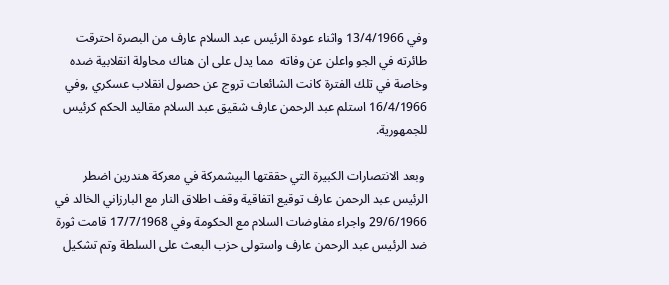وفي 13/4/1966 واثناء عودة الرئيس عبد السلام عارف من البصرة احترقت طائرته في الجو واعلن عن وفاته  مما يدل على ان هناك محاولة انقلابية ضده وخاصة في تلك الفترة كانت الشائعات تروج عن حصول انقلاب عسكري ,وفي 16/4/1966 استلم عبد الرحمن عارف شقيق عبد السلام مقاليد الحكم كرئيس للجمهورية.

 وبعد الانتصارات الكبيرة التي حققتها البيشمركة في معركة هندرين اضطر الرئيس عبد الرحمن عارف توقيع اتفاقية وقف اطلاق النار مع البارزاني الخالد في 29/6/1966 واجراء مفاوضات السلام مع الحكومة وفي 17/7/1968 قامت ثورة ضد الرئيس عبد الرحمن عارف واستولى حزب البعث على السلطة وتم تشكيل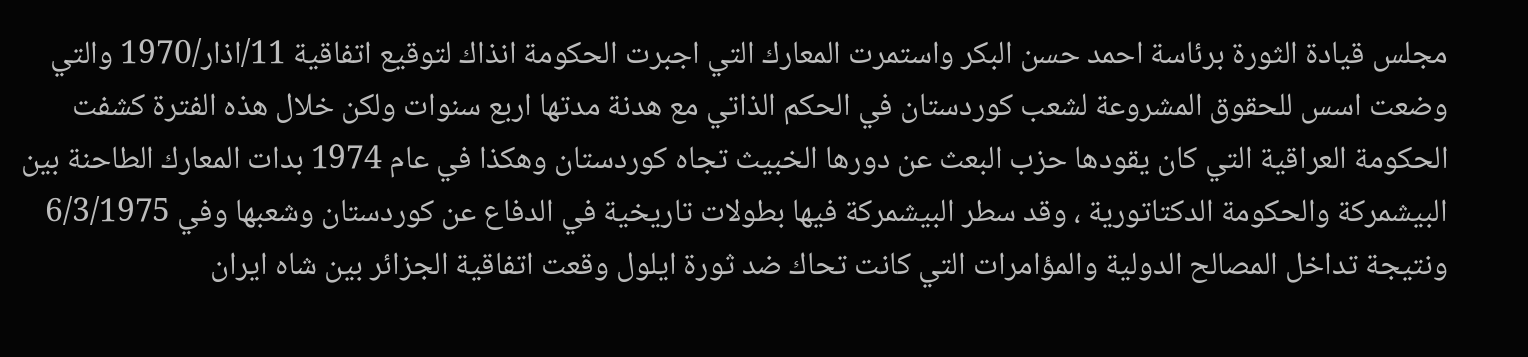مجلس قيادة الثورة برئاسة احمد حسن البكر واستمرت المعارك التي اجبرت الحكومة انذاك لتوقيع اتفاقية 11/اذار/1970 والتي وضعت اسس للحقوق المشروعة لشعب كوردستان في الحكم الذاتي مع هدنة مدتها اربع سنوات ولكن خلال هذه الفترة كشفت الحكومة العراقية التي كان يقودها حزب البعث عن دورها الخبيث تجاه كوردستان وهكذا في عام 1974 بدات المعارك الطاحنة بين البيشمركة والحكومة الدكتاتورية ، وقد سطر البيشمركة فيها بطولات تاريخية في الدفاع عن كوردستان وشعبها وفي 6/3/1975 ونتيجة تداخل المصالح الدولية والمؤامرات التي كانت تحاك ضد ثورة ايلول وقعت اتفاقية الجزائر بين شاه ايران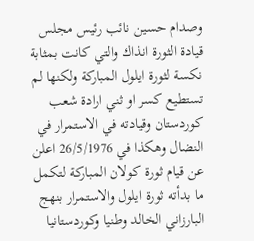وصدام حسين نائب رئيس مجلس قيادة الثورة انذاك والتي كانت بمثابة نكسة لثورة ايلول المباركة ولكنها لم تستطيع كسر او ثني ارادة شعب كوردستان وقيادته في الاستمرار في النضال وهكذا في 26/5/1976 اعلن عن قيام ثورة كولان المباركة لتكمل ما بدأته ثورة ايلول والاستمرار بنهج البارزاني الخالد وطنيا وكوردستانيا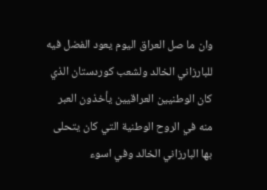وان ما صل العراق اليوم يعود الفضل فيه للبارزاني الخالد ولشعب كوردستان الذي كان الوطنيين العراقيين يأخذون العبر منه في الروح الوطنية التي كان يتحلى بها البارزاني الخالد وفي اسوء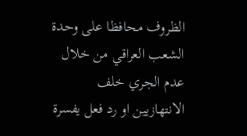الظروف محافظا على وحدة الشعب العراقي من خلال عدم الجري خلف الانتهازيين او رد فعل يفسرة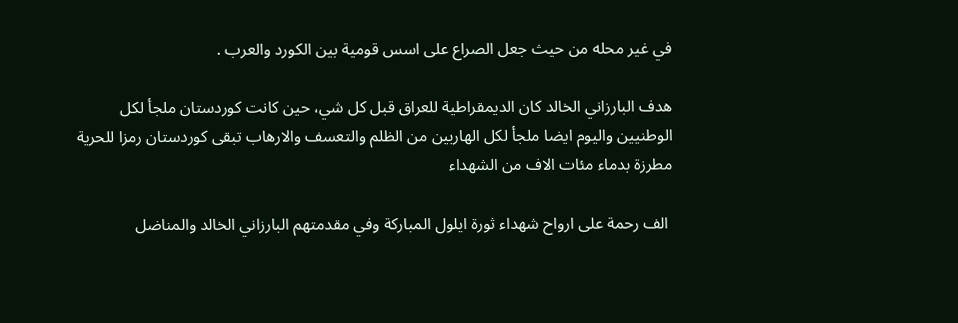في غير محله من حيث جعل الصراع على اسس قومية بين الكورد والعرب .

هدف البارزاني الخالد كان الديمقراطية للعراق قبل كل شي، حين كانت كوردستان ملجأ لكل الوطنيين واليوم ايضا ملجأ لكل الهاربين من الظلم والتعسف والارهاب تبقى كوردستان رمزا للحرية مطرزة بدماء مئات الاف من الشهداء

 الف رحمة على ارواح شهداء ثورة ايلول المباركة وفي مقدمتهم البارزاني الخالد والمناضل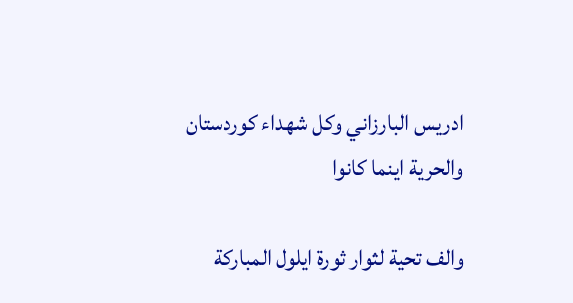ادريس البارزاني وكل شهداء كوردستان والحرية اينما كانوا

والف تحية لثوار ثورة ايلول المباركة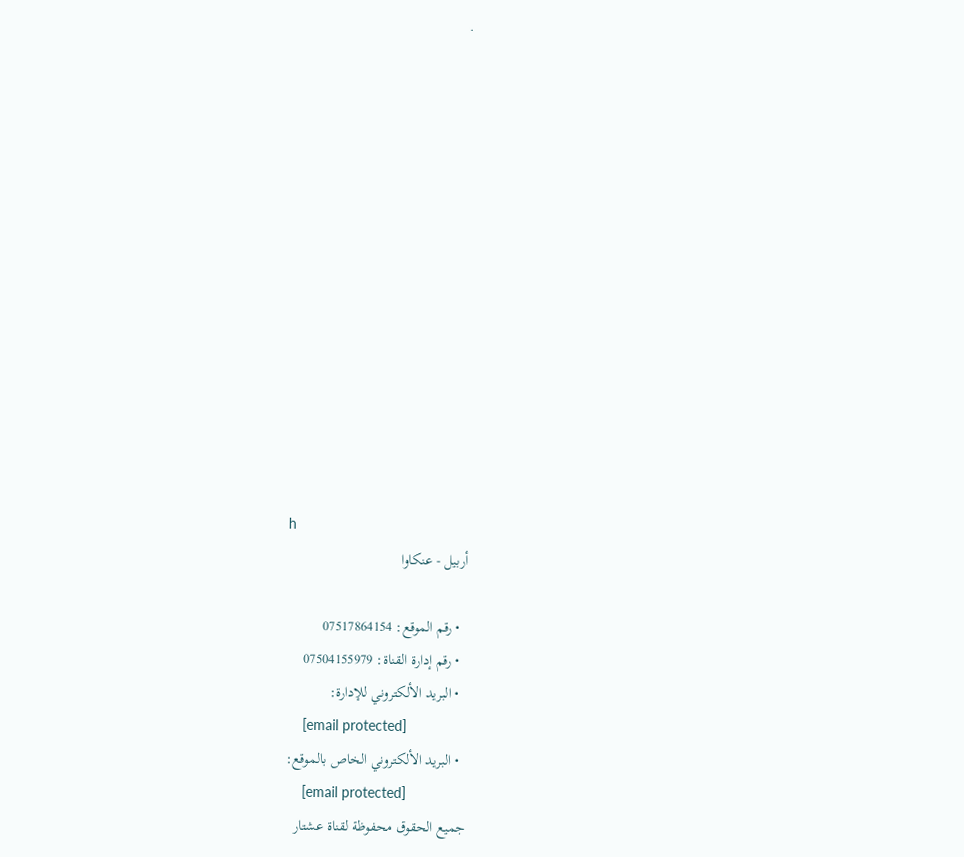.














h
أربيل - عنكاوا

  • رقم الموقع: 07517864154
  • رقم إدارة القناة: 07504155979
  • البريد الألكتروني للإدارة:
    [email protected]
  • البريد الألكتروني الخاص بالموقع:
    [email protected]
جميع الحقوق محفوظة لقناة عشتار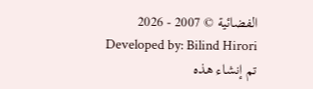الفضائية © 2007 - 2026
Developed by: Bilind Hirori
تم إنشاء هذه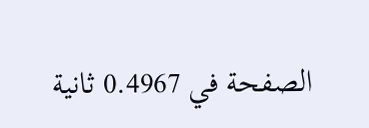الصفحة في 0.4967 ثانية